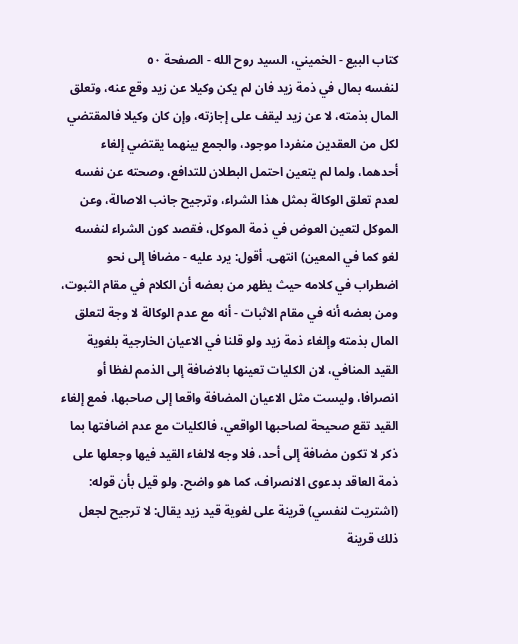كتاب البيع - الخميني، السيد روح الله - الصفحة ٥٠
لنفسه بمال في ذمة زيد فان لم يكن وكيلا عن زيد وقع عنه، وتعلق المال بذمته، لا عن زيد ليقف على إجازته، وإن كان وكيلا فالمقتضي لكل من العقدين منفردا موجود، والجمع بينهما يقتضي إلغاء أحدهما، ولما لم يتعين احتمل البطلان للتدافع، وصحته عن نفسه لعدم تعلق الوكالة بمثل هذا الشراء، وترجيح جانب الاصالة، وعن الموكل لتعين العوض في ذمة الموكل، فقصد كون الشراء لنفسه لغو كما في المعين) انتهى. أقول: يرد عليه - مضافا إلى نحو اضطراب في كلامه حيث يظهر من بعضه أن الكلام في مقام الثبوت، ومن بعضه أنه في مقام الاثبات - أنه مع عدم الوكالة لا وجة لتعلق المال بذمته وإلغاء ذمة زيد ولو قلنا في الاعيان الخارجية بلغوية القيد المنافي، لان الكليات تعينها بالاضافة إلى الذمم لفظا أو انصرافا، وليست مثل الاعيان المضافة واقعا إلى صاحبها، فمع إلغاء القيد تقع صحيحة لصاحبها الواقعي، فالكليات مع عدم اضافتها بما ذكر لا تكون مضافة إلى أحد، فلا وجه لالغاء القيد فيها وجعلها على ذمة العاقد بدعوى الانصراف، كما هو واضح. ولو قيل بأن قوله: (اشتريت لنفسي) قرينة على لغوية قيد زيد يقال: لا ترجيح لجعل ذلك قرينة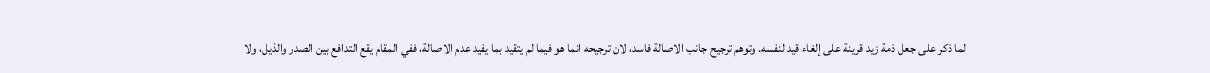لما ذكر على جعل ذمة زيد قرينة على إلغاء قيد لنفسه. وتوهم ترجيح جانب الاصالة فاسد، لان ترجيحه انما هو فيما لم يتقيد بما يفيد عدم الاصالة، ففي المقام يقع التدافع بين الصدر والذيل، ولا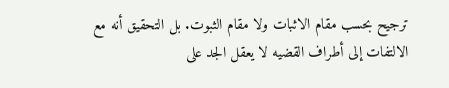ترجيح بحسب مقام الاثبات ولا مقام الثبوت. بل التحقيق أنه مع الالتفات إلى أطراف القضيه لا يعقل الجد على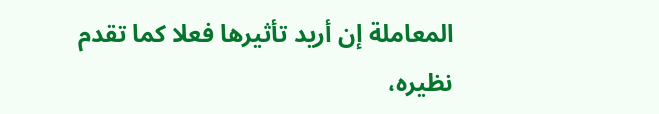المعاملة إن أريد تأثيرها فعلا كما تقدم نظيره،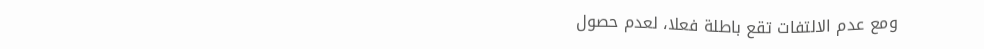ومع عدم الالتفات تقع باطلة فعلا، لعدم حصول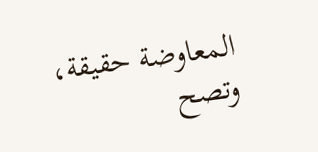المعاوضة حقيقة، وتصح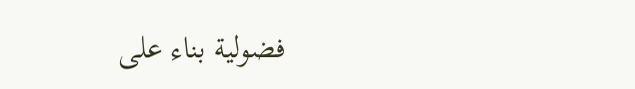فضولية بناء على